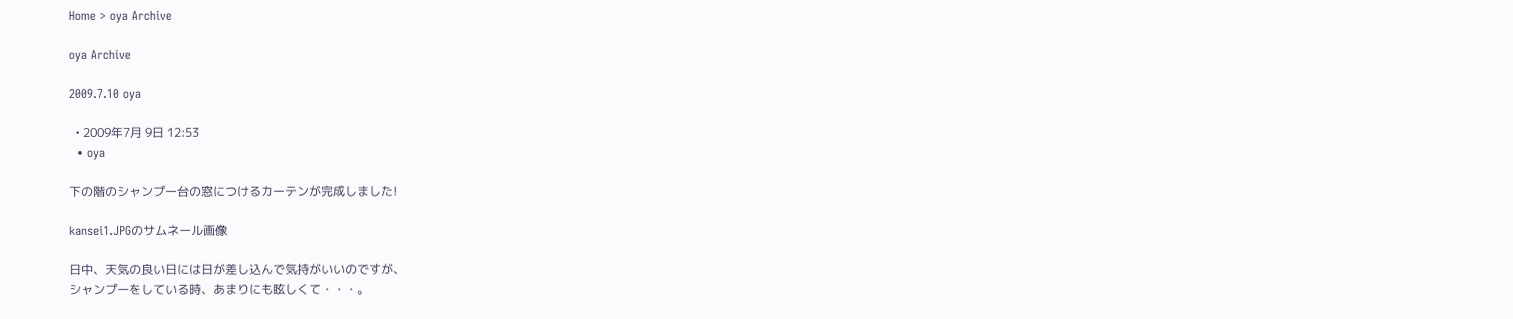Home > oya Archive

oya Archive

2009.7.10 oya

  • 2009年7月 9日 12:53
  • oya

下の階のシャンプー台の窓につけるカーテンが完成しました!

kansei1.JPGのサムネール画像

日中、天気の良い日には日が差し込んで気持がいいのですが、
シャンプーをしている時、あまりにも眩しくて・・・。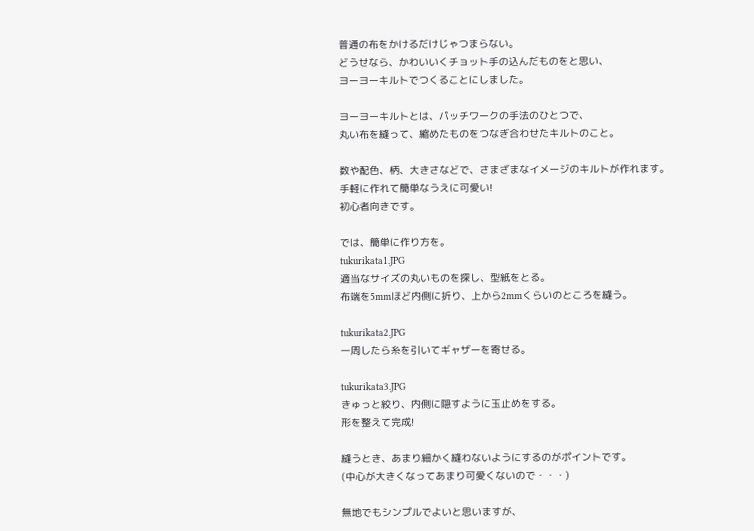普通の布をかけるだけじゃつまらない。
どうせなら、かわいいくチョット手の込んだものをと思い、
ヨーヨーキルトでつくることにしました。

ヨーヨーキルトとは、パッチワークの手法のひとつで、
丸い布を縫って、縮めたものをつなぎ合わせたキルトのこと。

数や配色、柄、大きさなどで、さまざまなイメージのキルトが作れます。
手軽に作れて簡単なうえに可愛い!
初心者向きです。

では、簡単に作り方を。
tukurikata1.JPG
適当なサイズの丸いものを探し、型紙をとる。
布端を5mmほど内側に折り、上から2mmくらいのところを縫う。

tukurikata2.JPG
一周したら糸を引いてギャザーを寄せる。

tukurikata3.JPG
きゅっと絞り、内側に隠すように玉止めをする。
形を整えて完成!

縫うとき、あまり細かく縫わないようにするのがポイントです。
(中心が大きくなってあまり可愛くないので・・・)

無地でもシンプルでよいと思いますが、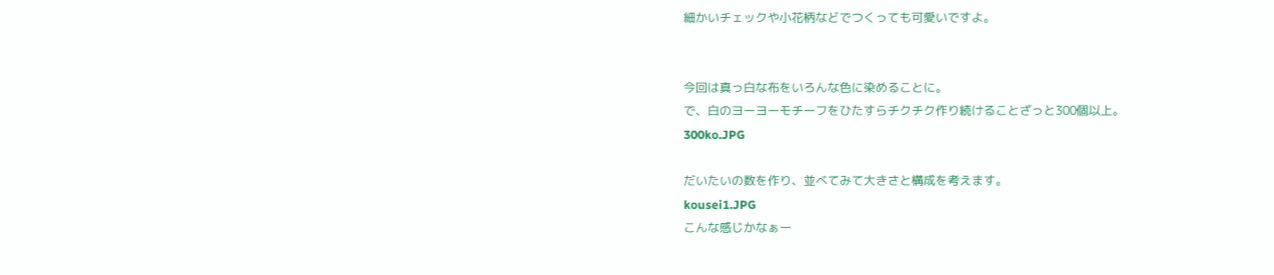細かいチェックや小花柄などでつくっても可愛いですよ。


今回は真っ白な布をいろんな色に染めることに。
で、白のヨーヨーモチーフをひたすらチクチク作り続けることざっと300個以上。
300ko.JPG

だいたいの数を作り、並べてみて大きさと構成を考えます。
kousei1.JPG
こんな感じかなぁー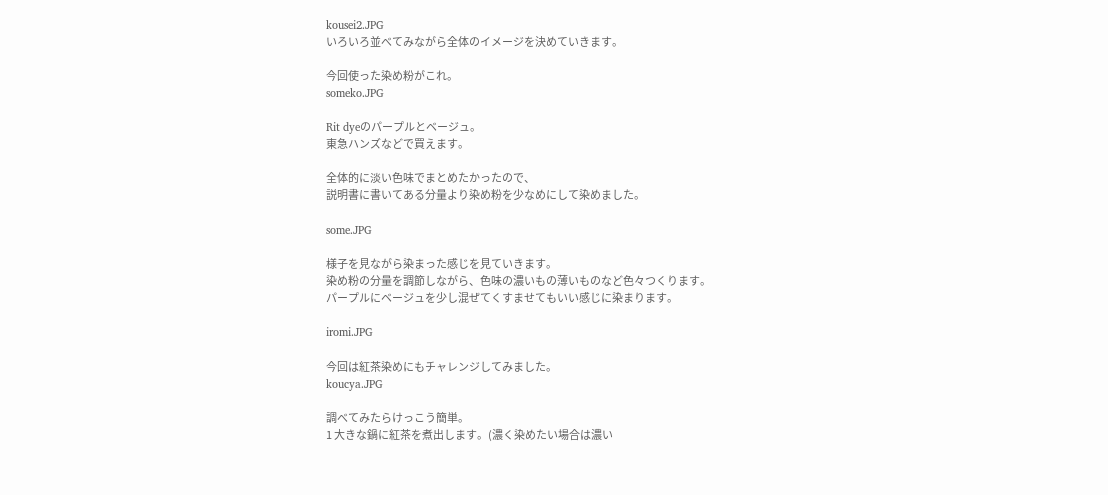kousei2.JPG
いろいろ並べてみながら全体のイメージを決めていきます。

今回使った染め粉がこれ。
someko.JPG

Rit dyeのパープルとベージュ。
東急ハンズなどで買えます。

全体的に淡い色味でまとめたかったので、
説明書に書いてある分量より染め粉を少なめにして染めました。

some.JPG

様子を見ながら染まった感じを見ていきます。
染め粉の分量を調節しながら、色味の濃いもの薄いものなど色々つくります。
パープルにベージュを少し混ぜてくすませてもいい感じに染まります。

iromi.JPG

今回は紅茶染めにもチャレンジしてみました。
koucya.JPG

調べてみたらけっこう簡単。
1 大きな鍋に紅茶を煮出します。(濃く染めたい場合は濃い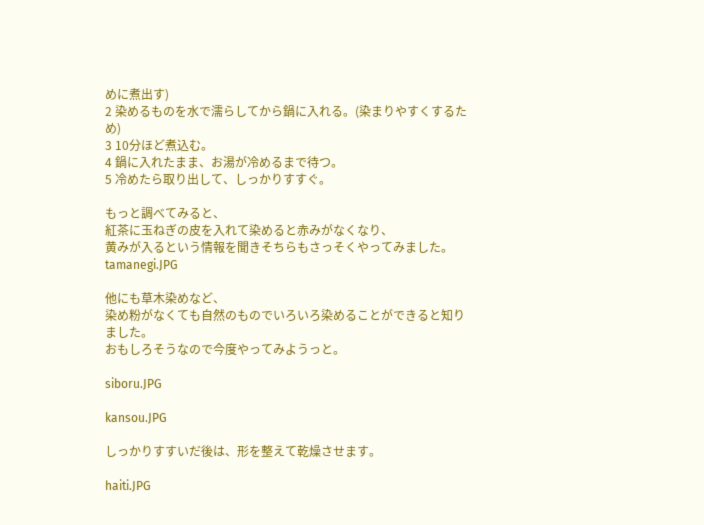めに煮出す)
2 染めるものを水で濡らしてから鍋に入れる。(染まりやすくするため)
3 10分ほど煮込む。
4 鍋に入れたまま、お湯が冷めるまで待つ。
5 冷めたら取り出して、しっかりすすぐ。

もっと調べてみると、
紅茶に玉ねぎの皮を入れて染めると赤みがなくなり、
黄みが入るという情報を聞きそちらもさっそくやってみました。
tamanegi.JPG

他にも草木染めなど、
染め粉がなくても自然のものでいろいろ染めることができると知りました。
おもしろそうなので今度やってみようっと。

siboru.JPG

kansou.JPG

しっかりすすいだ後は、形を整えて乾燥させます。

haiti.JPG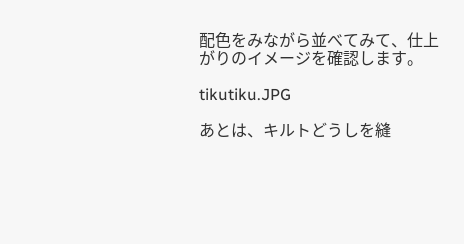配色をみながら並べてみて、仕上がりのイメージを確認します。

tikutiku.JPG

あとは、キルトどうしを縫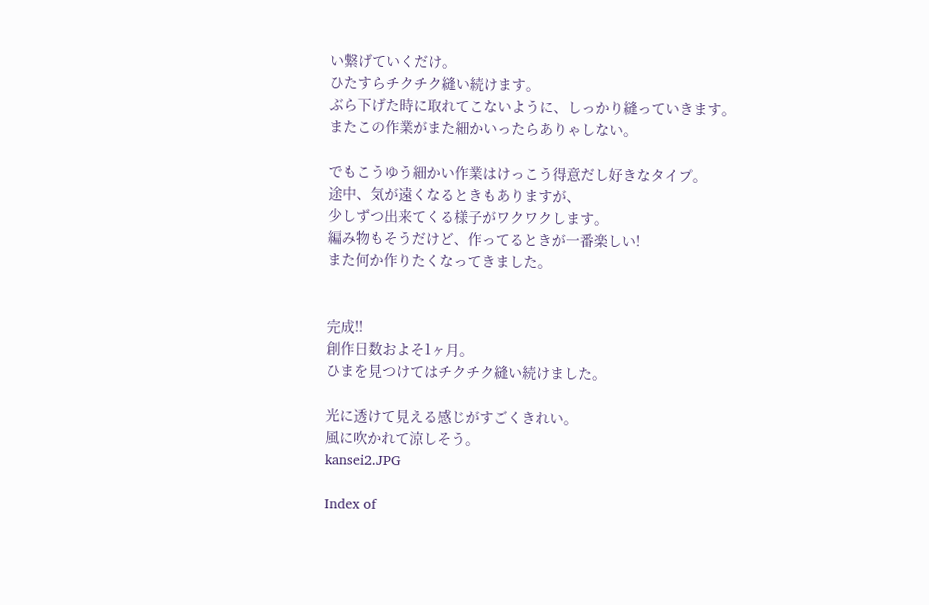い繋げていくだけ。
ひたすらチクチク縫い続けます。
ぶら下げた時に取れてこないように、しっかり縫っていきます。
またこの作業がまた細かいったらありゃしない。

でもこうゆう細かい作業はけっこう得意だし好きなタイプ。
途中、気が遠くなるときもありますが、
少しずつ出来てくる様子がワクワクします。
編み物もそうだけど、作ってるときが一番楽しい!
また何か作りたくなってきました。


完成!!
創作日数およそ1ヶ月。
ひまを見つけてはチクチク縫い続けました。

光に透けて見える感じがすごくきれい。
風に吹かれて涼しそう。
kansei2.JPG

Index of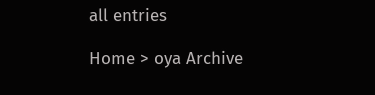all entries

Home > oya Archive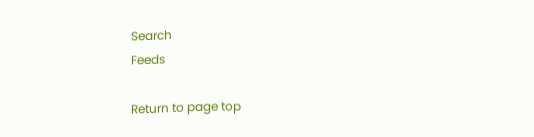Search
Feeds

Return to page top